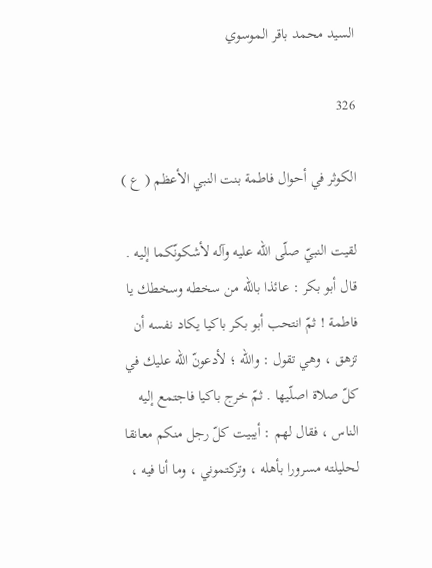السيد محمد باقر الموسوي

326

الكوثر في أحوال فاطمة بنت النبي الأعظم ( ع )

لقيت النبيّ صلّى اللّه عليه وآله لأشكونّكما إليه . قال أبو بكر : عائذا باللّه من سخطه وسخطك يا فاطمة ! ثمّ انتحب أبو بكر باكيا يكاد نفسه أن تزهق ، وهي تقول : واللّه ؛ لأدعونّ اللّه عليك في كلّ صلاة اصلّيها . ثمّ خرج باكيا فاجتمع إليه الناس ، فقال لهم : أيبيت كلّ رجل منكم معانقا لحليلته مسرورا بأهله ، وتركتموني ، وما أنا فيه ،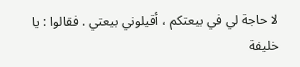لا حاجة لي في بيعتكم ، أقيلوني بيعتي . فقالوا : يا خليفة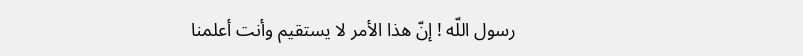رسول اللّه ! إنّ هذا الأمر لا يستقيم وأنت أعلمنا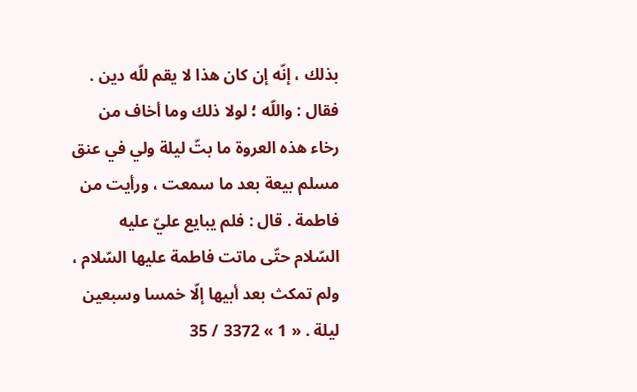بذلك ، إنّه إن كان هذا لا يقم للّه دين . فقال : واللّه ؛ لولا ذلك وما أخاف من رخاء هذه العروة ما بتّ ليلة ولي في عنق مسلم بيعة بعد ما سمعت ، ورأيت من فاطمة . قال : فلم يبايع عليّ عليه السّلام حتّى ماتت فاطمة عليها السّلام ، ولم تمكث بعد أبيها إلّا خمسا وسبعين ليلة . « 1 » 3372 / 35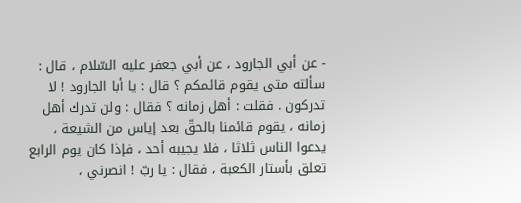- عن أبي الجارود ، عن أبي جعفر عليه السّلام ، قال : سألته متى يقوم قائمكم ؟ قال : يا أبا الجارود ! لا تدركون . فقلت : أهل زمانه ؟ فقال : ولن تدرك أهل زمانه ، يقوم قائمنا بالحقّ بعد إياس من الشيعة ، يدعوا الناس ثلاثا ، فلا يجيبه أحد ، فإذا كان يوم الرابع تعلق بأستار الكعبة ، فقال : يا ربّ ! انصرني ،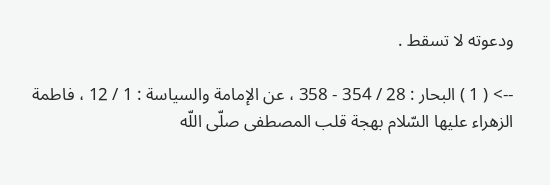ودعوته لا تسقط .

--> ( 1 ) البحار : 28 / 354 - 358 ، عن الإمامة والسياسة : 1 / 12 ، فاطمة الزهراء عليها السّلام بهجة قلب المصطفى صلّى اللّه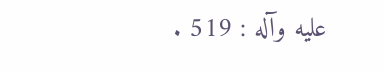عليه وآله : 519 .